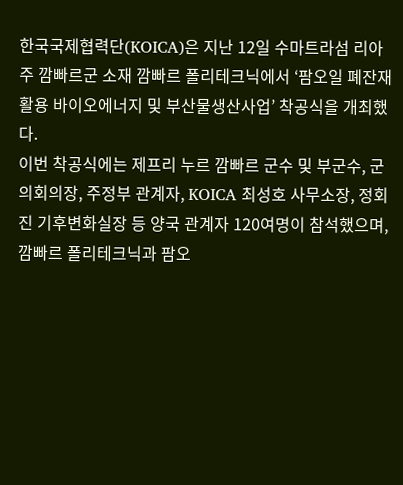한국국제협력단(KOICA)은 지난 12일 수마트라섬 리아주 깜빠르군 소재 깜빠르 폴리테크닉에서 ‘팜오일 폐잔재활용 바이오에너지 및 부산물생산사업’ 착공식을 개최했다.
이번 착공식에는 제프리 누르 깜빠르 군수 및 부군수, 군의회의장, 주정부 관계자, KOICA 최성호 사무소장, 정회진 기후변화실장 등 양국 관계자 120여명이 참석했으며, 깜빠르 폴리테크닉과 팜오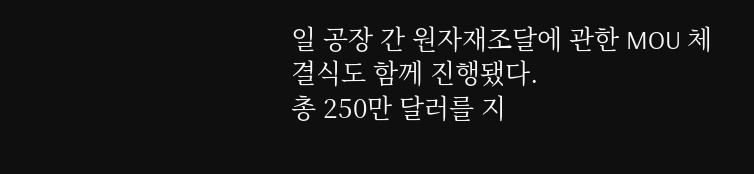일 공장 간 원자재조달에 관한 MOU 체결식도 함께 진행됐다.
총 250만 달러를 지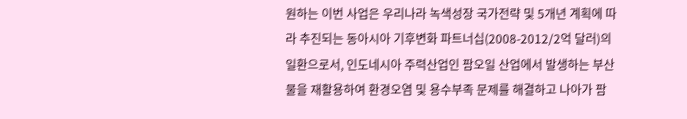원하는 이번 사업은 우리나라 녹색성장 국가전략 및 5개년 계획에 따라 추진되는 동아시아 기후변화 파트너십(2008-2012/2억 달러)의 일환으로서, 인도네시아 주력산업인 팜오일 산업에서 발생하는 부산물을 재활용하여 환경오염 및 용수부족 문제를 해결하고 나아가 팜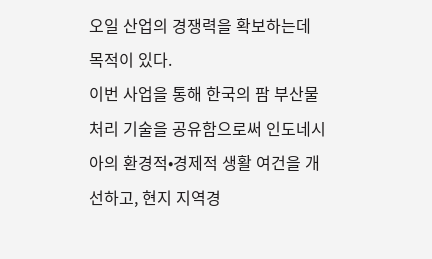오일 산업의 경쟁력을 확보하는데 목적이 있다.
이번 사업을 통해 한국의 팜 부산물 처리 기술을 공유함으로써 인도네시아의 환경적•경제적 생활 여건을 개선하고, 현지 지역경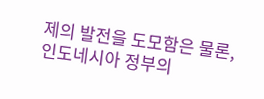제의 발전을 도모함은 물론, 인도네시아 정부의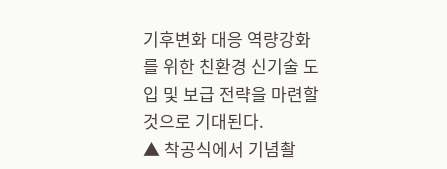기후변화 대응 역량강화를 위한 친환경 신기술 도입 및 보급 전략을 마련할 것으로 기대된다.
▲ 착공식에서 기념촬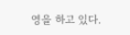영을 하고 있다.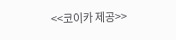<<코이카 제공>>